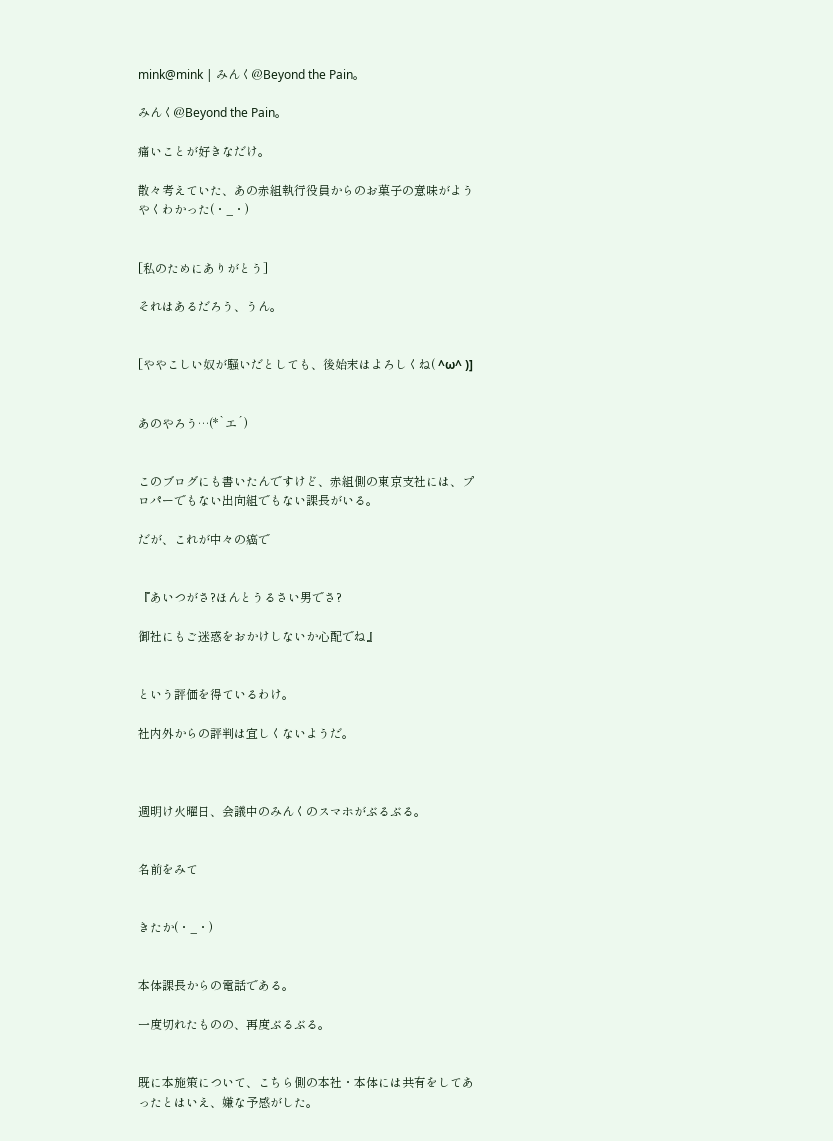mink@mink | みんく@Beyond the Pain。

みんく@Beyond the Pain。

痛いことが好きなだけ。

散々考えていた、あの赤組執行役員からのお菓子の意味がようやくわかった(・_・)


[私のためにありがとう]

それはあるだろう、うん。


[ややこしい奴が騒いだとしても、後始末はよろしくね( ^ω^ )]


あのやろう…(*`エ´)


このブログにも書いたんですけど、赤組側の東京支社には、プロパーでもない出向組でもない課長がいる。

だが、これが中々の癌で


『あいつがさ?ほんとうるさい男でさ?

御社にもご迷惑をおかけしないか心配でね』


という評価を得ているわけ。

社内外からの評判は宜しくないようだ。



週明け火曜日、会議中のみんくのスマホがぶるぶる。


名前をみて


きたか(・_・)


本体課長からの電話である。

一度切れたものの、再度ぶるぶる。


既に本施策について、こちら側の本社・本体には共有をしてあったとはいえ、嫌な予感がした。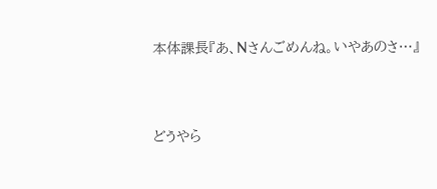本体課長『あ、Nさんごめんね。いやあのさ…』


どうやら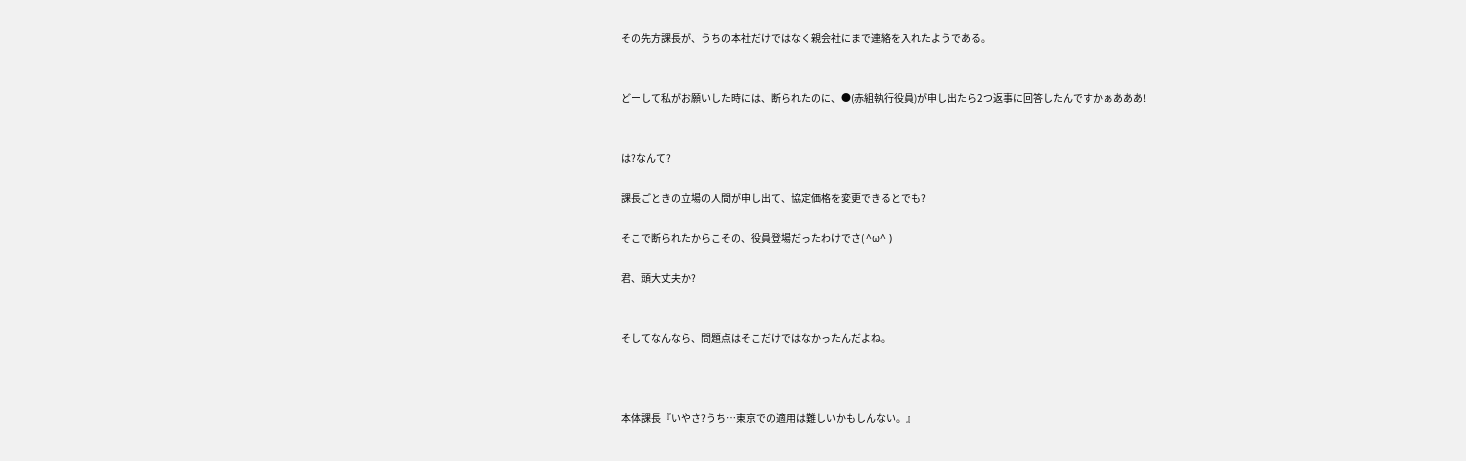その先方課長が、うちの本社だけではなく親会社にまで連絡を入れたようである。


どーして私がお願いした時には、断られたのに、●(赤組執行役員)が申し出たら2つ返事に回答したんですかぁあああ!


は?なんて?

課長ごときの立場の人間が申し出て、協定価格を変更できるとでも?

そこで断られたからこその、役員登場だったわけでさ( ^ω^ )

君、頭大丈夫か?


そしてなんなら、問題点はそこだけではなかったんだよね。



本体課長『いやさ?うち…東京での適用は難しいかもしんない。』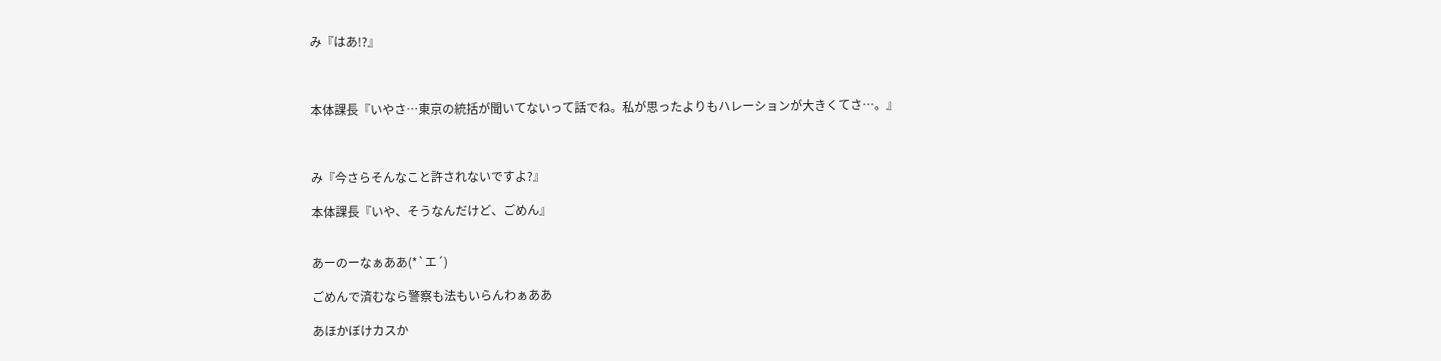み『はあ!?』



本体課長『いやさ…東京の統括が聞いてないって話でね。私が思ったよりもハレーションが大きくてさ…。』



み『今さらそんなこと許されないですよ?』

本体課長『いや、そうなんだけど、ごめん』


あーのーなぁああ(*`エ´)

ごめんで済むなら警察も法もいらんわぁああ

あほかぼけカスか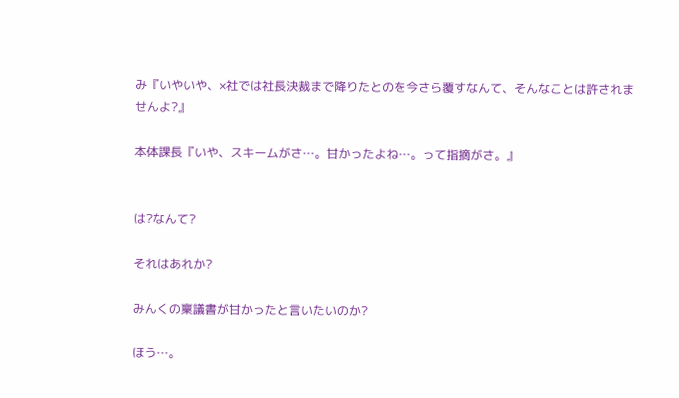み『いやいや、×社では社長決裁まで降りたとのを今さら覆すなんて、そんなことは許されませんよ?』

本体課長『いや、スキームがさ…。甘かったよね…。って指摘がさ。』


は?なんて?

それはあれか?

みんくの稟議書が甘かったと言いたいのか?

ほう…。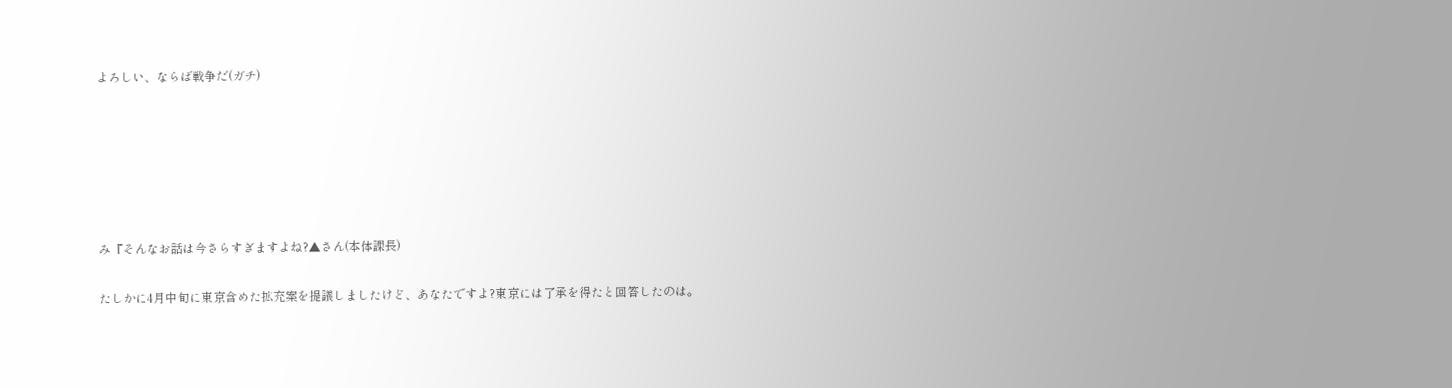よろしい、ならば戦争だ(ガチ)






み『そんなお話は今さらすぎますよね?▲さん(本体課長)

たしかに4月中旬に東京含めた拡充案を提議しましたけど、あなたですよ?東京には了承を得たと回答したのは。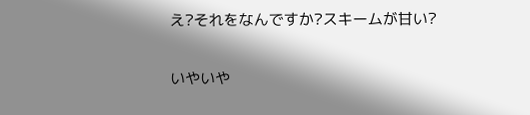え?それをなんですか?スキームが甘い?

いやいや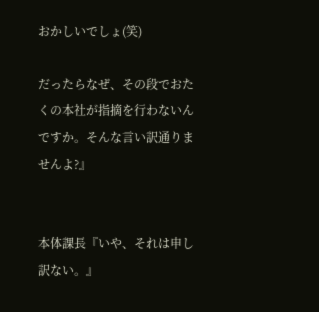おかしいでしょ(笑)

だったらなぜ、その段でおたくの本社が指摘を行わないんですか。そんな言い訳通りませんよ?』


本体課長『いや、それは申し訳ない。』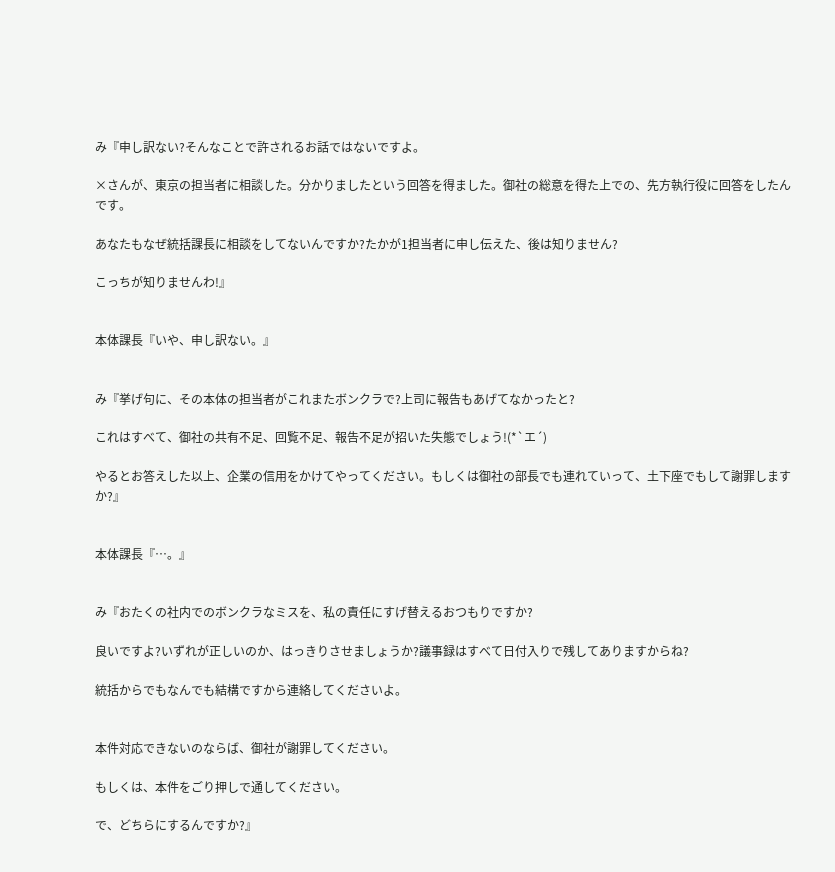み『申し訳ない?そんなことで許されるお話ではないですよ。

×さんが、東京の担当者に相談した。分かりましたという回答を得ました。御社の総意を得た上での、先方執行役に回答をしたんです。

あなたもなぜ統括課長に相談をしてないんですか?たかが1担当者に申し伝えた、後は知りません?

こっちが知りませんわ!』


本体課長『いや、申し訳ない。』


み『挙げ句に、その本体の担当者がこれまたボンクラで?上司に報告もあげてなかったと?

これはすべて、御社の共有不足、回覧不足、報告不足が招いた失態でしょう!(*`エ´)

やるとお答えした以上、企業の信用をかけてやってください。もしくは御社の部長でも連れていって、土下座でもして謝罪しますか?』


本体課長『…。』


み『おたくの社内でのボンクラなミスを、私の責任にすげ替えるおつもりですか?

良いですよ?いずれが正しいのか、はっきりさせましょうか?議事録はすべて日付入りで残してありますからね?

統括からでもなんでも結構ですから連絡してくださいよ。


本件対応できないのならば、御社が謝罪してください。

もしくは、本件をごり押しで通してください。

で、どちらにするんですか?』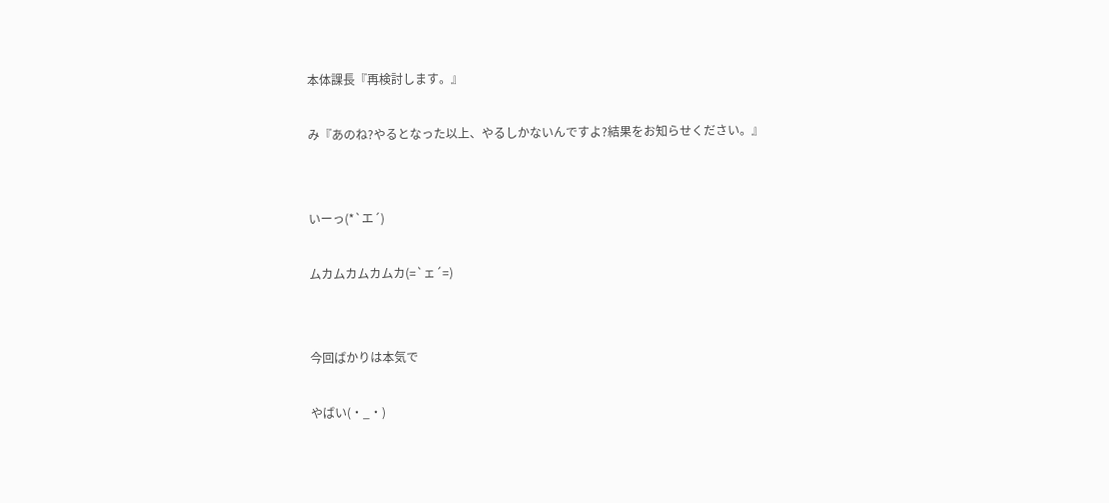本体課長『再検討します。』

み『あのね?やるとなった以上、やるしかないんですよ?結果をお知らせください。』


いーっ(*`エ´)

ムカムカムカムカ(=`ェ´=)


今回ばかりは本気で

やばい(・_・)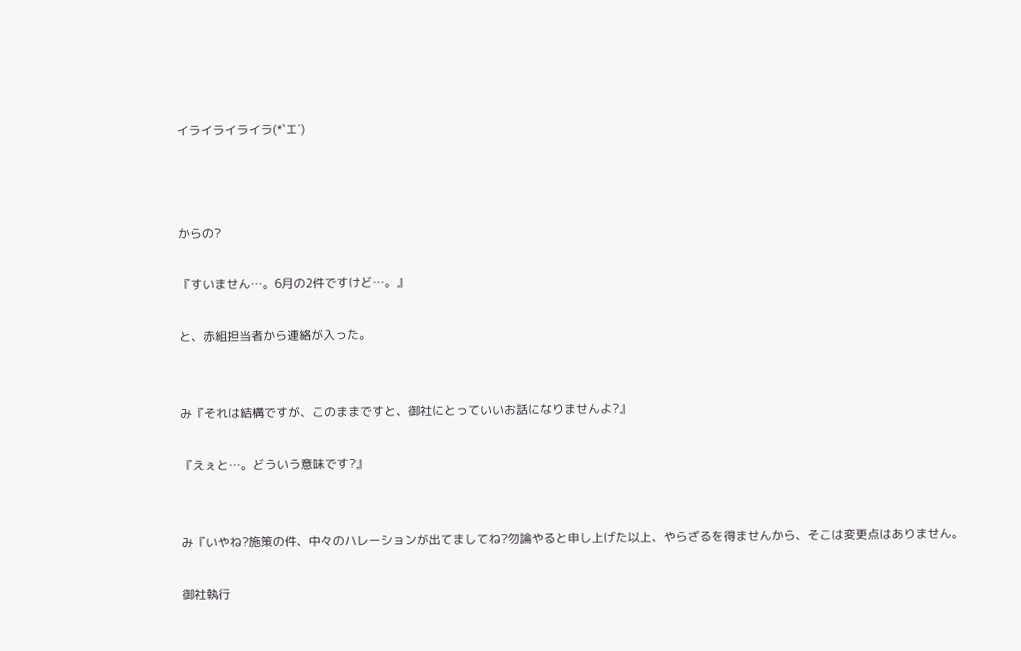イライライライラ(*`エ´)



からの?

『すいません…。6月の2件ですけど…。』

と、赤組担当者から連絡が入った。


み『それは結構ですが、このままですと、御社にとっていいお話になりませんよ?』

『えぇと…。どういう意味です?』


み『いやね?施策の件、中々のハレーションが出てましてね?勿論やると申し上げた以上、やらざるを得ませんから、そこは変更点はありません。

御社執行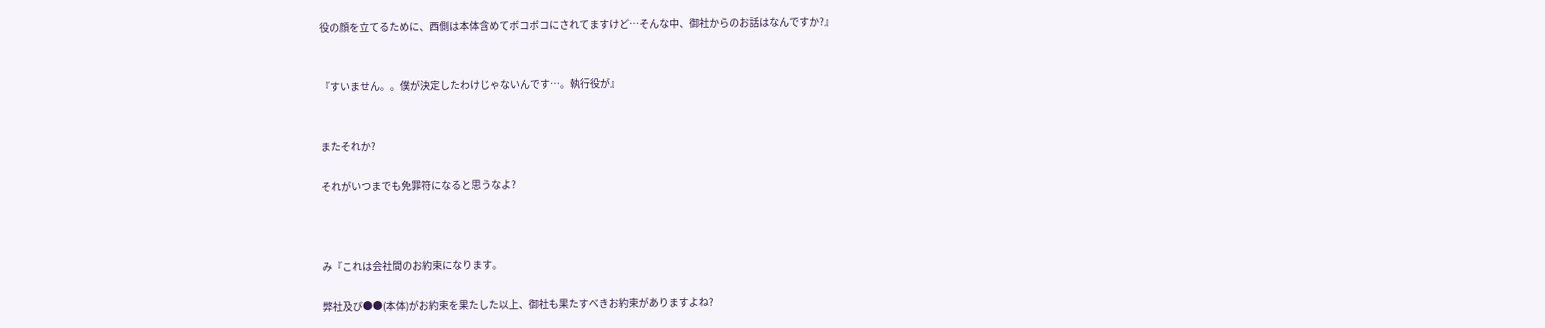役の顔を立てるために、西側は本体含めてボコボコにされてますけど…そんな中、御社からのお話はなんですか?』


『すいません。。僕が決定したわけじゃないんです…。執行役が』


またそれか?

それがいつまでも免罪符になると思うなよ?



み『これは会社間のお約束になります。

弊社及び●●(本体)がお約束を果たした以上、御社も果たすべきお約束がありますよね?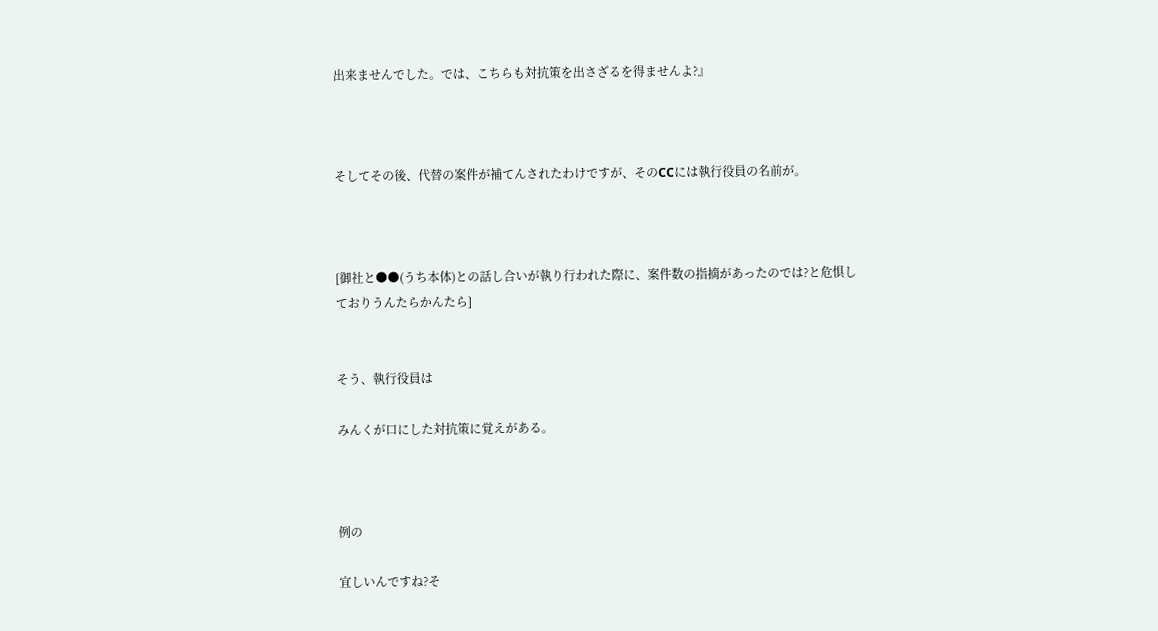出来ませんでした。では、こちらも対抗策を出さざるを得ませんよ?』



そしてその後、代替の案件が補てんされたわけですが、そのCCには執行役員の名前が。



[御社と●●(うち本体)との話し合いが執り行われた際に、案件数の指摘があったのでは?と危惧しておりうんたらかんたら]


そう、執行役員は

みんくが口にした対抗策に覚えがある。



例の

宜しいんですね?そ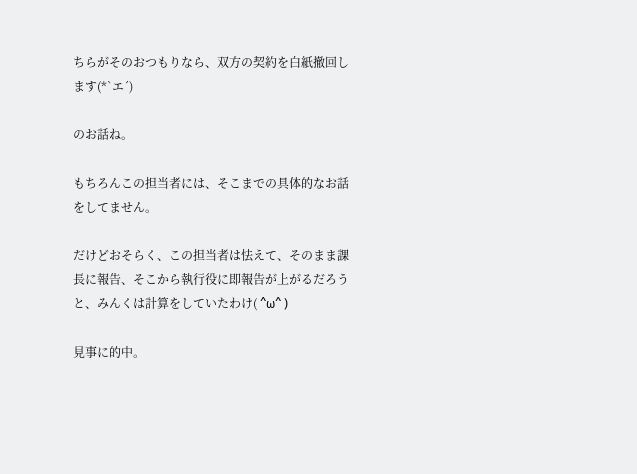ちらがそのおつもりなら、双方の契約を白紙撤回します(*`エ´)

のお話ね。

もちろんこの担当者には、そこまでの具体的なお話をしてません。

だけどおそらく、この担当者は怯えて、そのまま課長に報告、そこから執行役に即報告が上がるだろうと、みんくは計算をしていたわけ( ^ω^ )

見事に的中。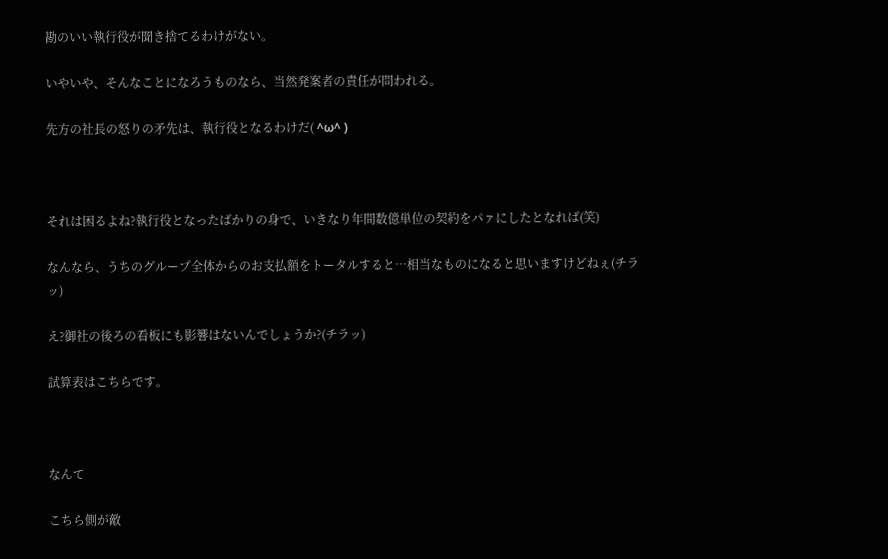勘のいい執行役が聞き捨てるわけがない。

いやいや、そんなことになろうものなら、当然発案者の責任が問われる。

先方の社長の怒りの矛先は、執行役となるわけだ( ^ω^ )



それは困るよね?執行役となったばかりの身で、いきなり年間数億単位の契約をパァにしたとなれば(笑)

なんなら、うちのグループ全体からのお支払額をトータルすると…相当なものになると思いますけどねぇ(チラッ)

え?御社の後ろの看板にも影響はないんでしょうか?(チラッ)

試算表はこちらです。



なんて

こちら側が敵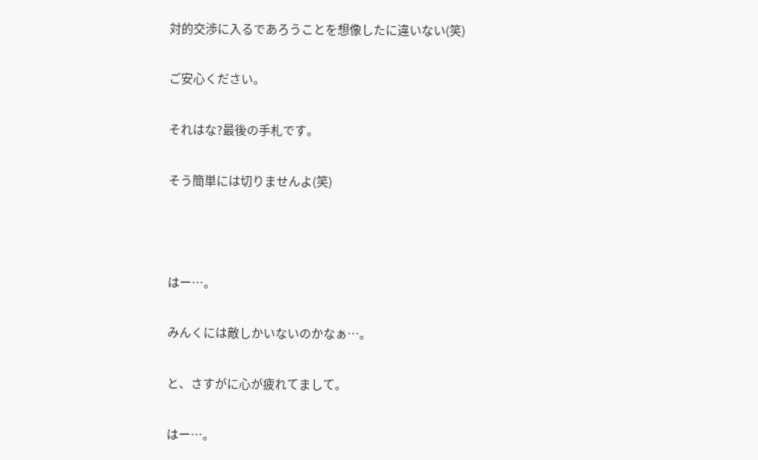対的交渉に入るであろうことを想像したに違いない(笑)

ご安心ください。

それはな?最後の手札です。

そう簡単には切りませんよ(笑)



はー…。

みんくには敵しかいないのかなぁ…。

と、さすがに心が疲れてまして。

はー…。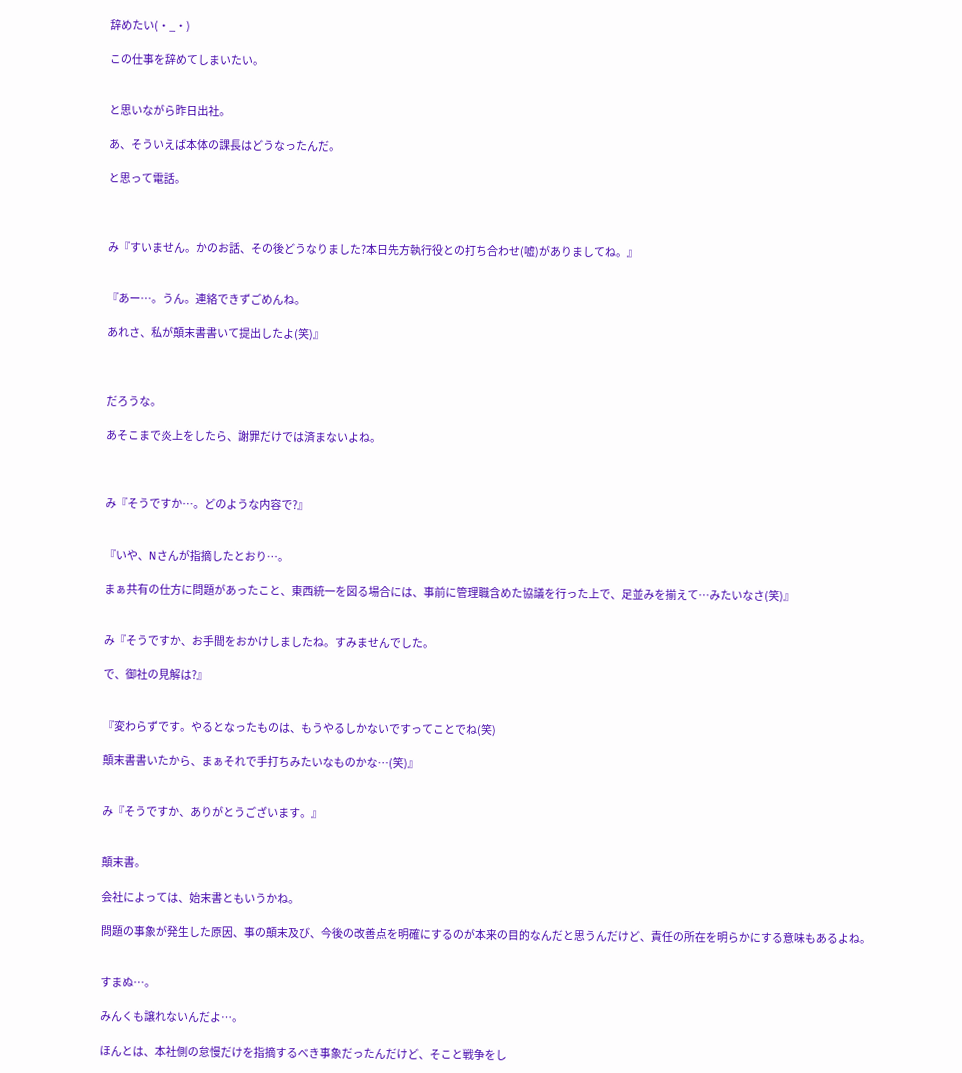辞めたい(・_・)

この仕事を辞めてしまいたい。


と思いながら昨日出社。

あ、そういえば本体の課長はどうなったんだ。

と思って電話。



み『すいません。かのお話、その後どうなりました?本日先方執行役との打ち合わせ(嘘)がありましてね。』


『あー…。うん。連絡できずごめんね。

あれさ、私が顛末書書いて提出したよ(笑)』



だろうな。

あそこまで炎上をしたら、謝罪だけでは済まないよね。



み『そうですか…。どのような内容で?』


『いや、Nさんが指摘したとおり…。

まぁ共有の仕方に問題があったこと、東西統一を図る場合には、事前に管理職含めた協議を行った上で、足並みを揃えて…みたいなさ(笑)』


み『そうですか、お手間をおかけしましたね。すみませんでした。

で、御社の見解は?』


『変わらずです。やるとなったものは、もうやるしかないですってことでね(笑)

顛末書書いたから、まぁそれで手打ちみたいなものかな…(笑)』


み『そうですか、ありがとうございます。』


顛末書。

会社によっては、始末書ともいうかね。

問題の事象が発生した原因、事の顛末及び、今後の改善点を明確にするのが本来の目的なんだと思うんだけど、責任の所在を明らかにする意味もあるよね。


すまぬ…。

みんくも譲れないんだよ…。

ほんとは、本社側の怠慢だけを指摘するべき事象だったんだけど、そこと戦争をし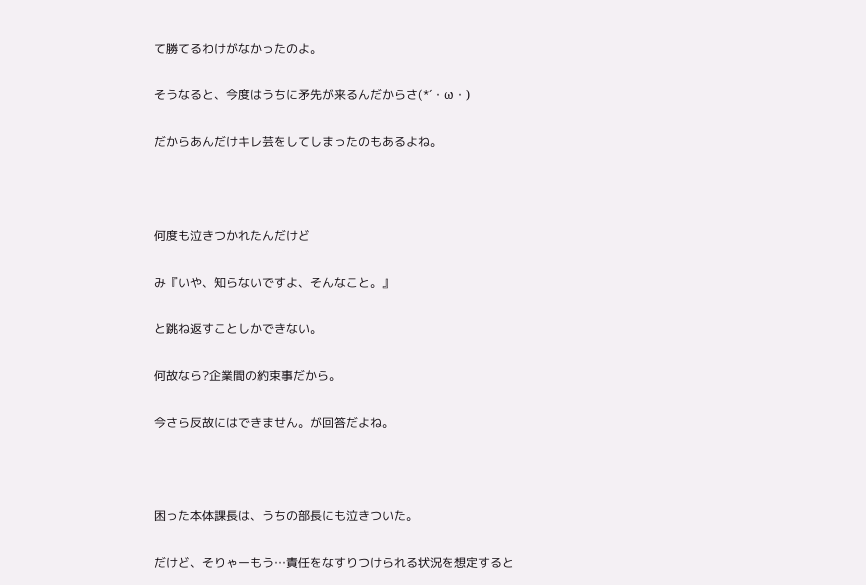て勝てるわけがなかったのよ。

そうなると、今度はうちに矛先が来るんだからさ(*´・ω・)

だからあんだけキレ芸をしてしまったのもあるよね。



何度も泣きつかれたんだけど

み『いや、知らないですよ、そんなこと。』

と跳ね返すことしかできない。

何故なら?企業間の約束事だから。

今さら反故にはできません。が回答だよね。



困った本体課長は、うちの部長にも泣きついた。

だけど、そりゃーもう…責任をなすりつけられる状況を想定すると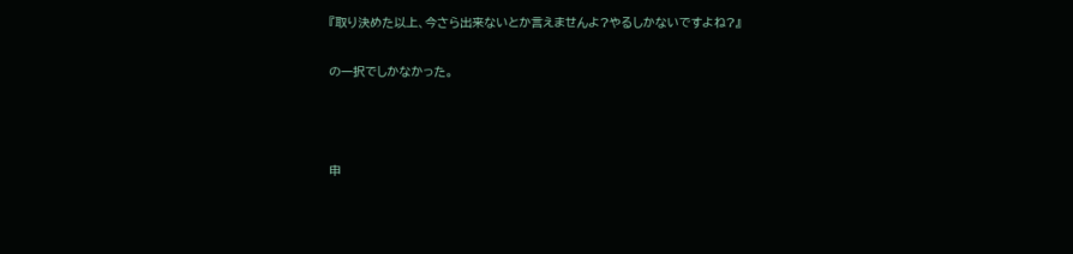『取り決めた以上、今さら出来ないとか言えませんよ?やるしかないですよね?』

の一択でしかなかった。



申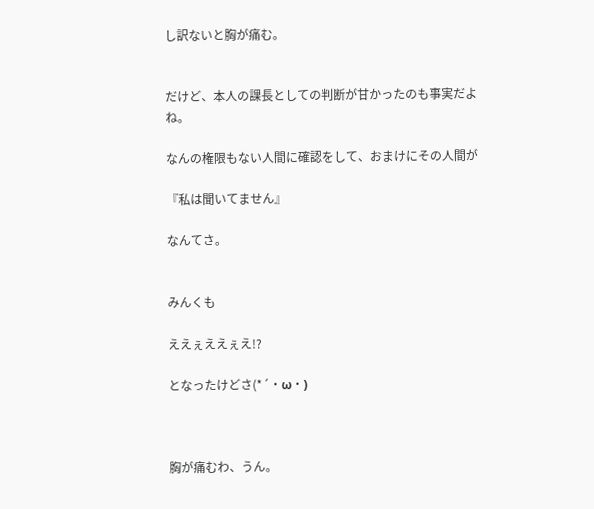し訳ないと胸が痛む。


だけど、本人の課長としての判断が甘かったのも事実だよね。

なんの権限もない人間に確認をして、おまけにその人間が

『私は聞いてません』

なんてさ。


みんくも

ええぇええぇえ!?

となったけどさ(*´・ω・)



胸が痛むわ、うん。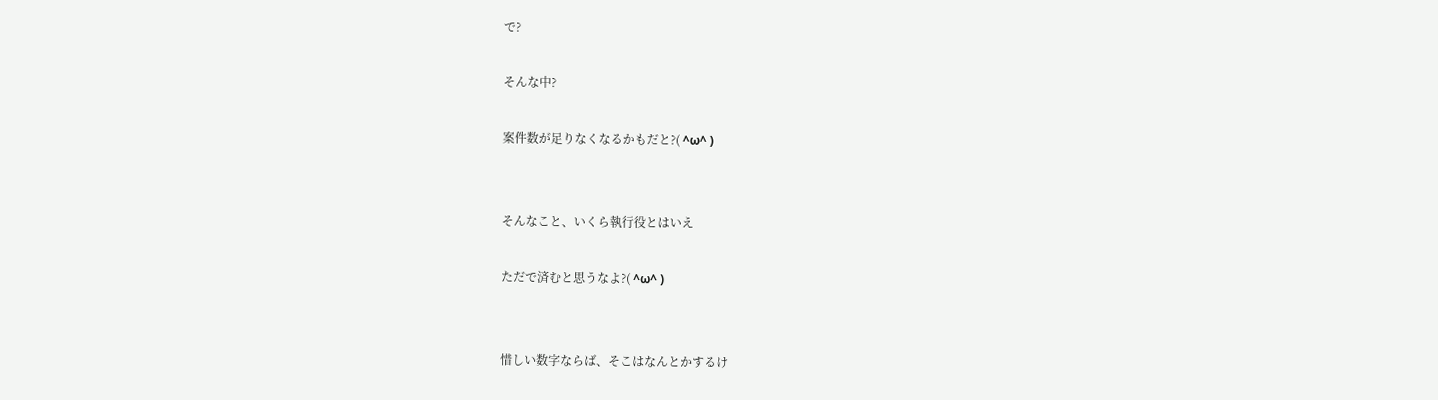で?

そんな中?

案件数が足りなくなるかもだと?( ^ω^ )


そんなこと、いくら執行役とはいえ

ただで済むと思うなよ?( ^ω^ )


惜しい数字ならば、そこはなんとかするけ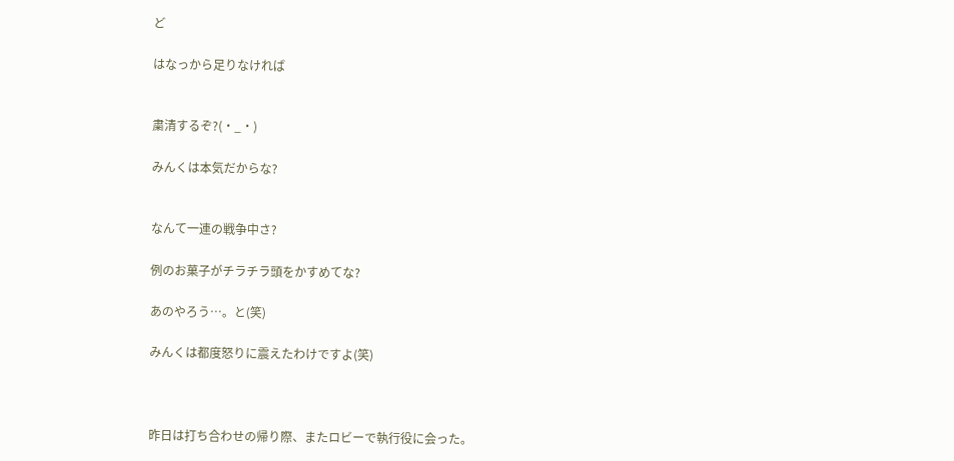ど

はなっから足りなければ


粛清するぞ?(・_・)

みんくは本気だからな?


なんて一連の戦争中さ?

例のお菓子がチラチラ頭をかすめてな?

あのやろう…。と(笑)

みんくは都度怒りに震えたわけですよ(笑)



昨日は打ち合わせの帰り際、またロビーで執行役に会った。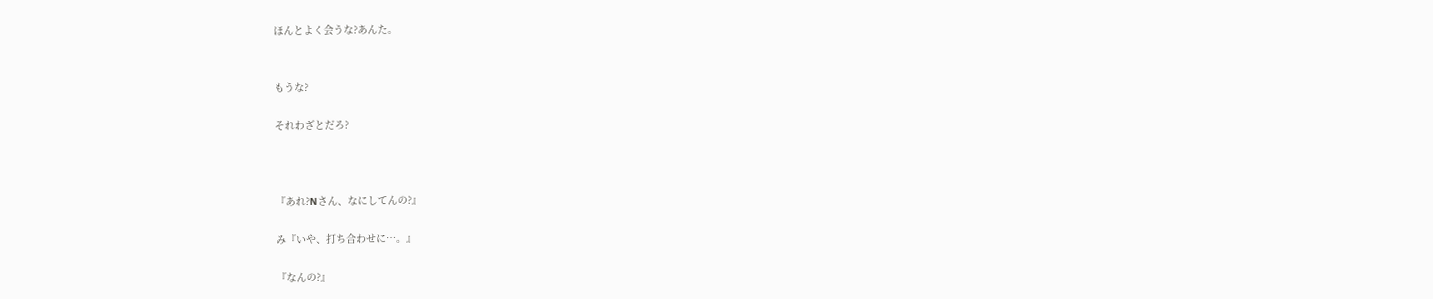ほんとよく会うな?あんた。


もうな?

それわざとだろ?



『あれ?Nさん、なにしてんの?』

み『いや、打ち合わせに…。』

『なんの?』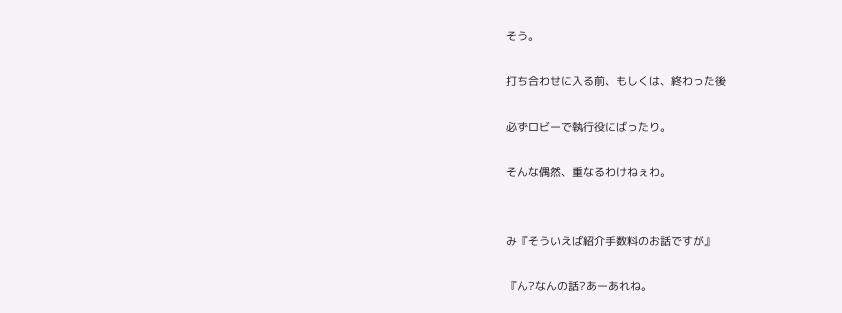そう。

打ち合わせに入る前、もしくは、終わった後

必ずロビーで執行役にばったり。

そんな偶然、重なるわけねぇわ。


み『そういえば紹介手数料のお話ですが』

『ん?なんの話?あーあれね。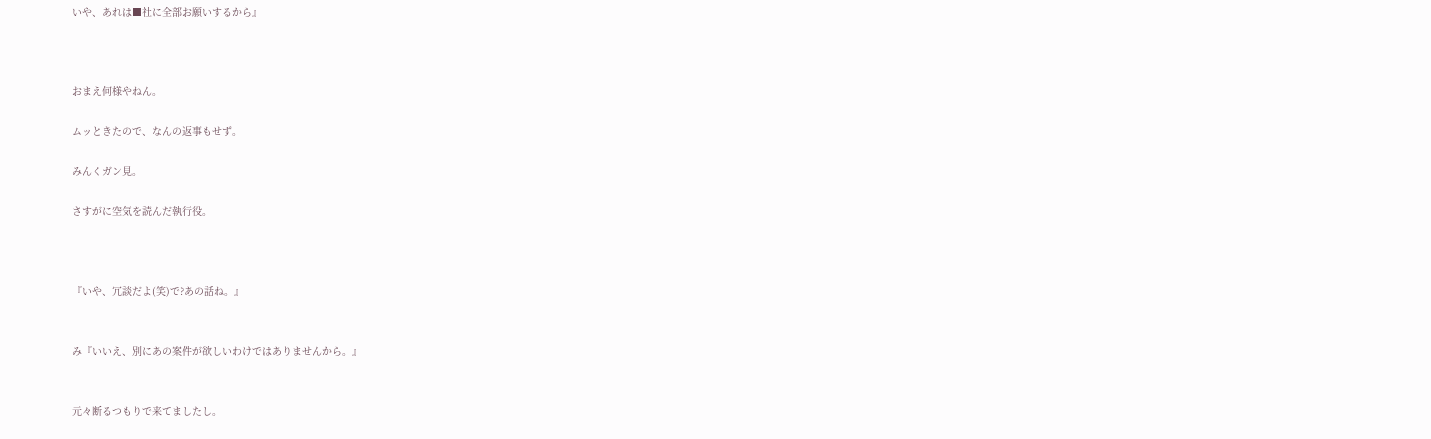いや、あれは■社に全部お願いするから』



おまえ何様やねん。

ムッときたので、なんの返事もせず。

みんくガン見。

さすがに空気を読んだ執行役。



『いや、冗談だよ(笑)で?あの話ね。』


み『いいえ、別にあの案件が欲しいわけではありませんから。』


元々断るつもりで来てましたし。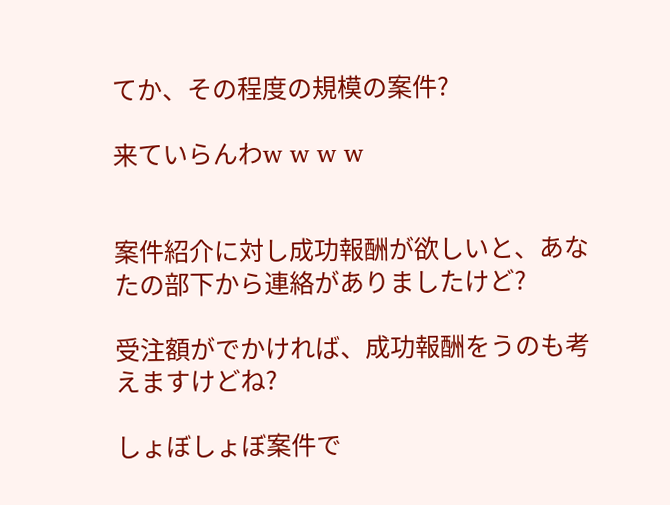てか、その程度の規模の案件?

来ていらんわw w w w


案件紹介に対し成功報酬が欲しいと、あなたの部下から連絡がありましたけど?

受注額がでかければ、成功報酬をうのも考えますけどね?

しょぼしょぼ案件で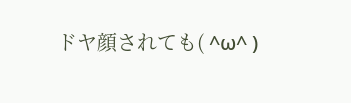ドヤ顔されても( ^ω^ )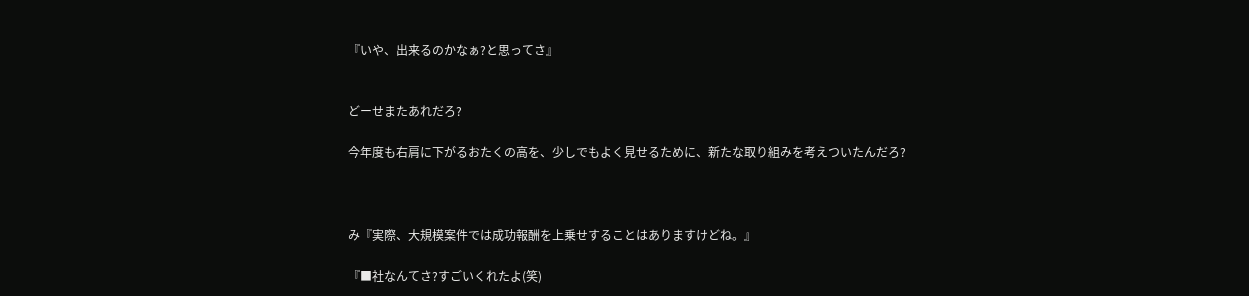『いや、出来るのかなぁ?と思ってさ』


どーせまたあれだろ?

今年度も右肩に下がるおたくの高を、少しでもよく見せるために、新たな取り組みを考えついたんだろ?



み『実際、大規模案件では成功報酬を上乗せすることはありますけどね。』

『■社なんてさ?すごいくれたよ(笑)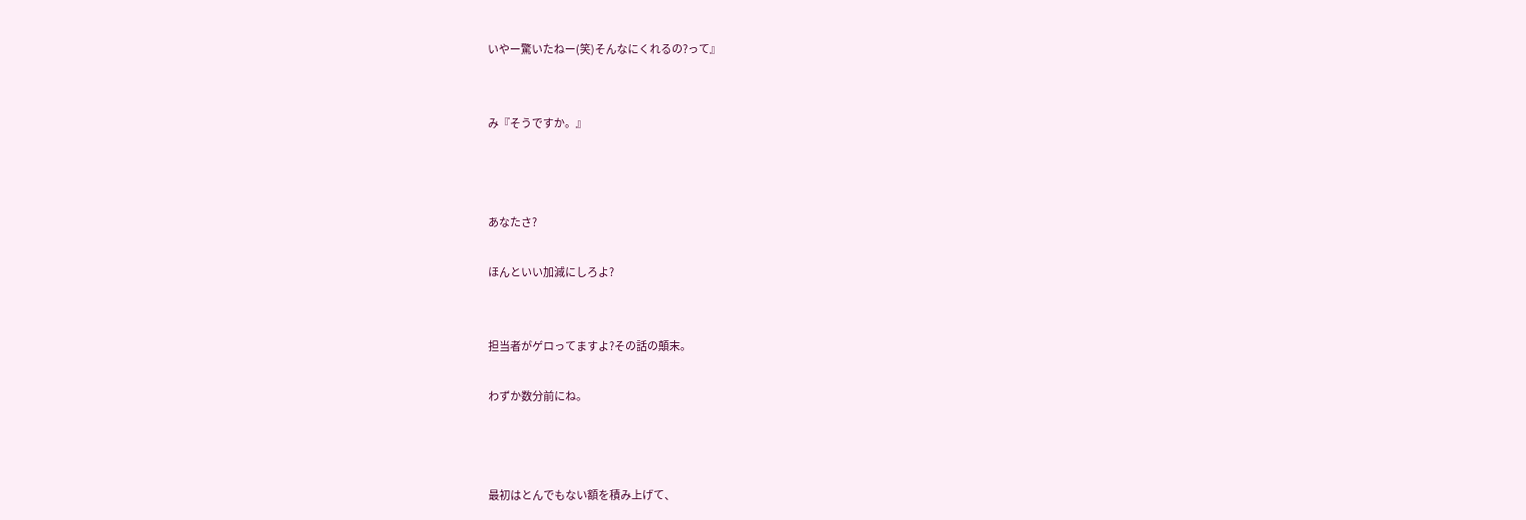いやー驚いたねー(笑)そんなにくれるの?って』


み『そうですか。』



あなたさ?

ほんといい加減にしろよ?


担当者がゲロってますよ?その話の顛末。

わずか数分前にね。



最初はとんでもない額を積み上げて、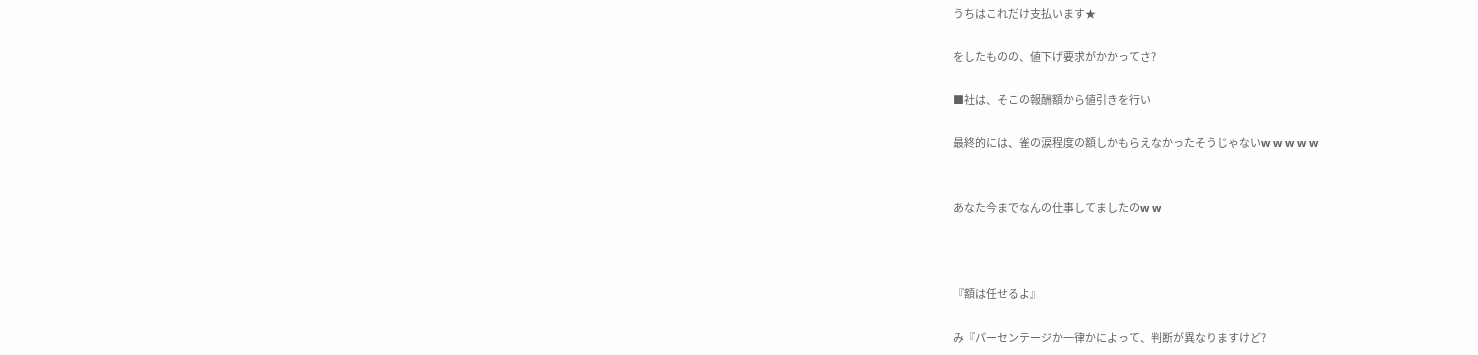うちはこれだけ支払います★

をしたものの、値下げ要求がかかってさ?

■社は、そこの報酬額から値引きを行い

最終的には、雀の涙程度の額しかもらえなかったそうじゃないw w w w w


あなた今までなんの仕事してましたのw w



『額は任せるよ』

み『パーセンテージか一律かによって、判断が異なりますけど?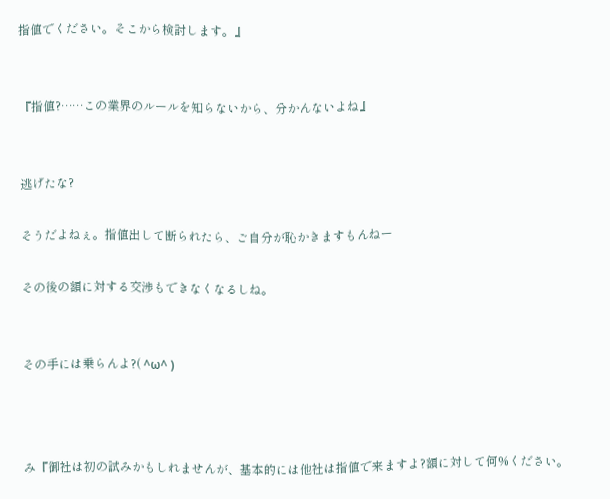指値でください。そこから検討します。』


『指値?……この業界のルールを知らないから、分かんないよね』


逃げたな?

そうだよねぇ。指値出して断られたら、ご自分が恥かきますもんねー

その後の額に対する交渉もできなくなるしね。


その手には乗らんよ?( ^ω^ )



み『御社は初の試みかもしれませんが、基本的には他社は指値で来ますよ?額に対して何%ください。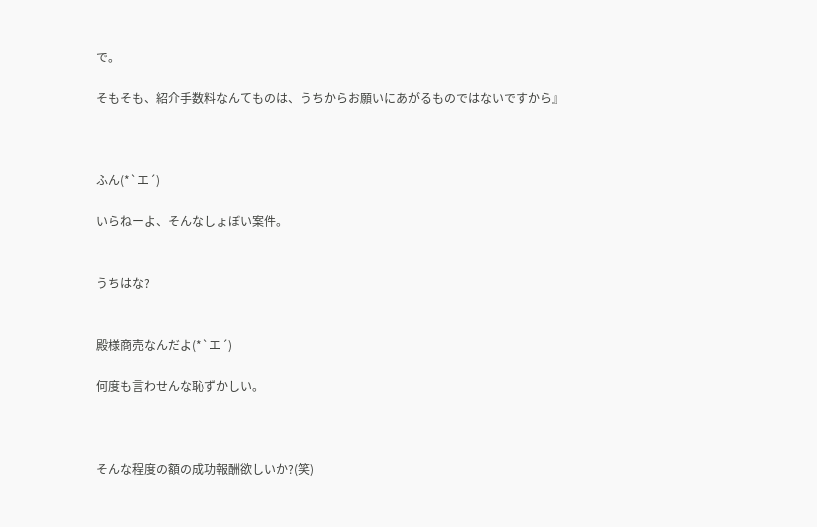で。

そもそも、紹介手数料なんてものは、うちからお願いにあがるものではないですから』



ふん(*`エ´)

いらねーよ、そんなしょぼい案件。


うちはな?


殿様商売なんだよ(*`エ´)

何度も言わせんな恥ずかしい。



そんな程度の額の成功報酬欲しいか?(笑)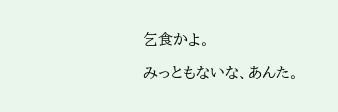乞食かよ。

みっともないな、あんた。